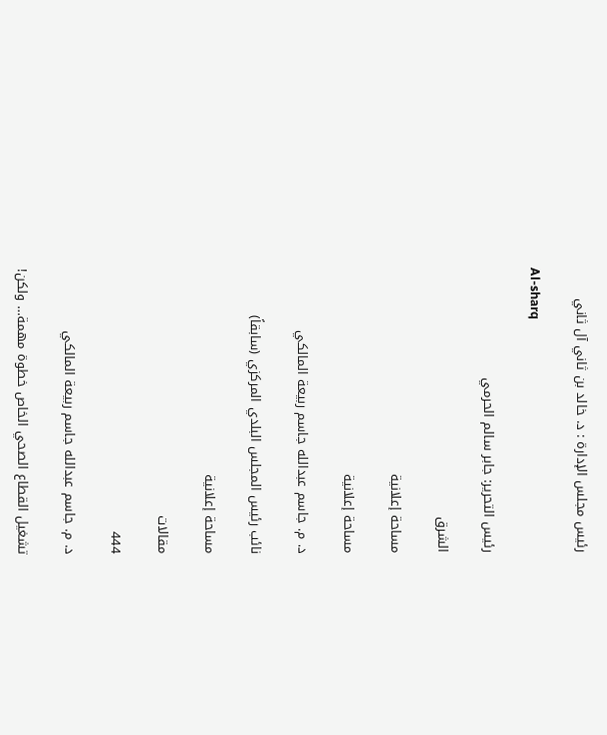رئيس مجلس الإدارة : د. خالد بن ثاني آل ثاني

Al-sharq

رئيس التحرير: جابر سالم الحرمي

الشرق

مساحة إعلانية

مساحة إعلانية

د. م. جاسم عبدالله جاسم ربيعة المالكي

نائب رئيس المجلس البلدي المركزي (سابقاً)

مساحة إعلانية

مقالات

444

د. م. جاسم عبدالله جاسم ربيعة المالكي

تشغيل القطاع الصحي الخاص خطوة مهمة… ولكن!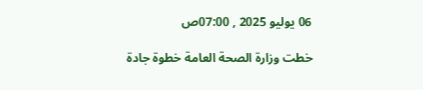06 يوليو 2025 , 07:00ص

خطت وزارة الصحة العامة خطوة جادة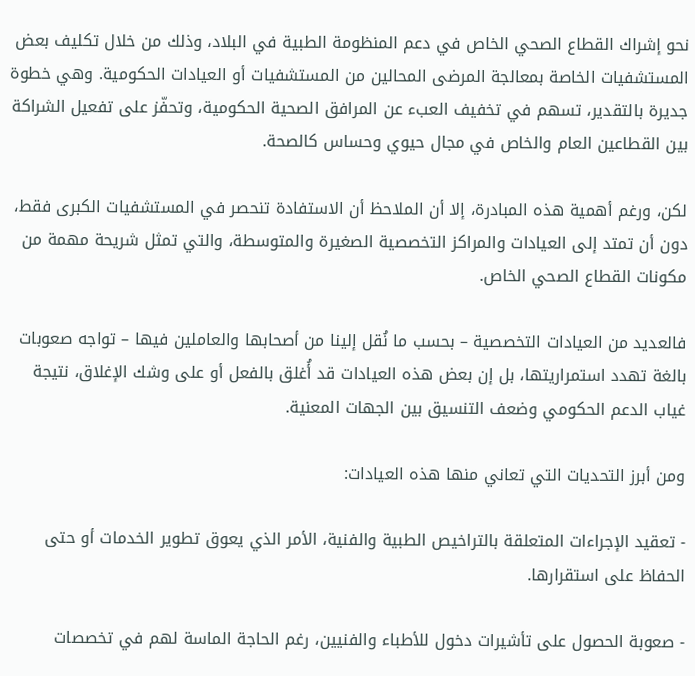نحو إشراك القطاع الصحي الخاص في دعم المنظومة الطبية في البلاد، وذلك من خلال تكليف بعض المستشفيات الخاصة بمعالجة المرضى المحالين من المستشفيات أو العيادات الحكومية. وهي خطوة جديرة بالتقدير، تسهم في تخفيف العبء عن المرافق الصحية الحكومية، وتحفّز على تفعيل الشراكة بين القطاعين العام والخاص في مجال حيوي وحساس كالصحة.

لكن، ورغم أهمية هذه المبادرة، إلا أن الملاحظ أن الاستفادة تنحصر في المستشفيات الكبرى فقط، دون أن تمتد إلى العيادات والمراكز التخصصية الصغيرة والمتوسطة، والتي تمثل شريحة مهمة من مكونات القطاع الصحي الخاص.

فالعديد من العيادات التخصصية – بحسب ما نُقل إلينا من أصحابها والعاملين فيها – تواجه صعوبات بالغة تهدد استمراريتها، بل إن بعض هذه العيادات قد أُغلق بالفعل أو على وشك الإغلاق، نتيجة غياب الدعم الحكومي وضعف التنسيق بين الجهات المعنية.

ومن أبرز التحديات التي تعاني منها هذه العيادات:

- تعقيد الإجراءات المتعلقة بالتراخيص الطبية والفنية، الأمر الذي يعوق تطوير الخدمات أو حتى الحفاظ على استقرارها.

- صعوبة الحصول على تأشيرات دخول للأطباء والفنيين، رغم الحاجة الماسة لهم في تخصصات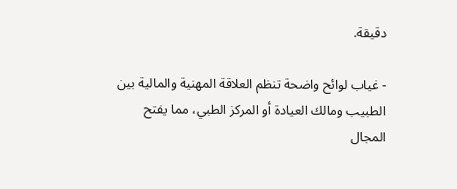دقيقة.

- غياب لوائح واضحة تنظم العلاقة المهنية والمالية بين الطبيب ومالك العيادة أو المركز الطبي، مما يفتح المجال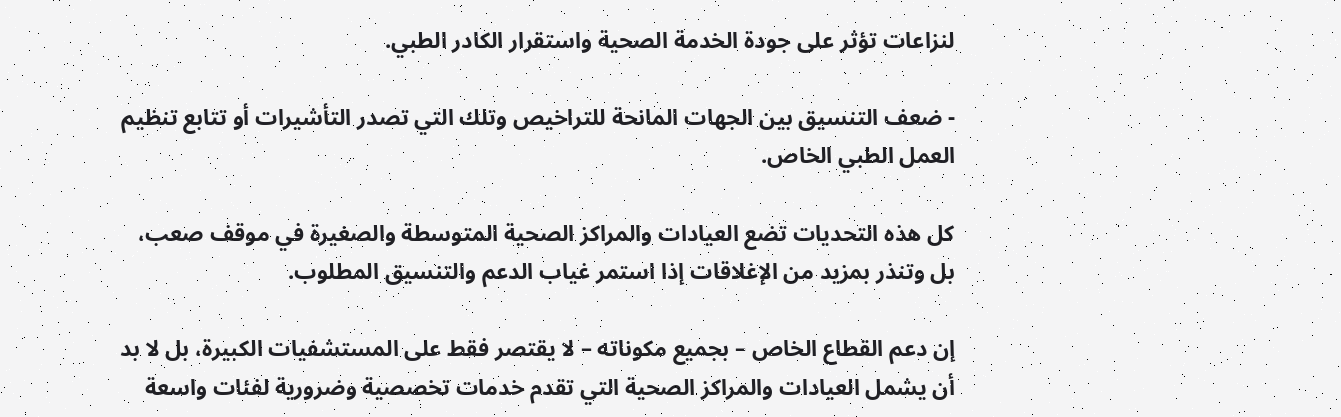لنزاعات تؤثر على جودة الخدمة الصحية واستقرار الكادر الطبي.

- ضعف التنسيق بين الجهات المانحة للتراخيص وتلك التي تصدر التأشيرات أو تتابع تنظيم العمل الطبي الخاص.

كل هذه التحديات تضع العيادات والمراكز الصحية المتوسطة والصغيرة في موقف صعب، بل وتنذر بمزيد من الإغلاقات إذا استمر غياب الدعم والتنسيق المطلوب.

إن دعم القطاع الخاص – بجميع مكوناته – لا يقتصر فقط على المستشفيات الكبيرة، بل لا بد أن يشمل العيادات والمراكز الصحية التي تقدم خدمات تخصصية وضرورية لفئات واسعة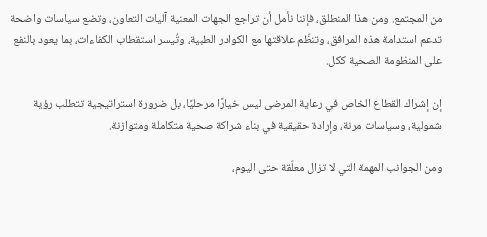من المجتمع. ومن هذا المنطلق، فإننا نأمل أن تراجع الجهات المعنية آليات التعاون، وتضع سياسات واضحة تدعم استدامة هذه المرافق، وتنظّم علاقتها مع الكوادر الطبية، وتُيسر استقطاب الكفاءات، بما يعود بالنفع على المنظومة الصحية ككل.

إن إشراك القطاع الخاص في رعاية المرضى ليس خيارًا مرحليًا، بل ضرورة استراتيجية تتطلب رؤية شمولية، وسياسات مرنة، وإرادة حقيقية في بناء شراكة صحية متكاملة ومتوازنة.

ومن الجوانب المهمة التي لا تزال معلّقة حتى اليوم،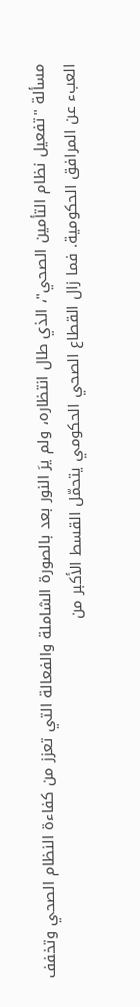مسألة "تفعيل نظام التأمين الصحي"، الذي طال انتظاره، ولم يرَ النور بعد بالصورة الشاملة والفعالة التي تعزز من كفاءة النظام الصحي وتخفف العبء عن المرافق الحكومية. فما زال القطاع الصحي الحكومي يتحمّل القسط الأكبر من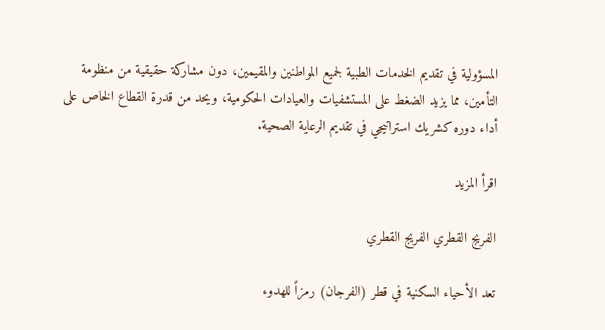المسؤولية في تقديم الخدمات الطبية لجميع المواطنين والمقيمين، دون مشاركة حقيقية من منظومة التأمين، مما يزيد الضغط على المستشفيات والعيادات الحكومية، ويحد من قدرة القطاع الخاص على أداء دوره كشريك استراتيجي في تقديم الرعاية الصحية.

اقرأ المزيد

الفريج القطري الفريج القطري

تعد الأحياء السكنية في قطر (الفرجان) رمزاً للهدوء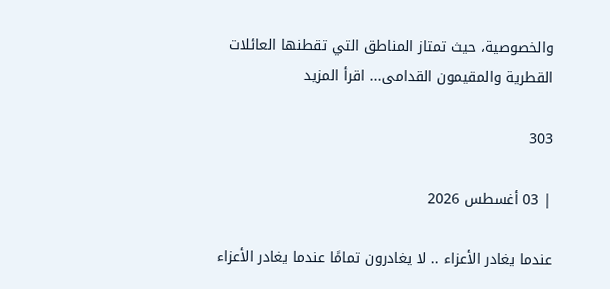والخصوصية، حيث تمتاز المناطق التي تقطنها العائلات القطرية والمقيمون القدامى... اقرأ المزيد

303

| 03 أغسطس 2026

عندما يغادر الأعزاء .. لا يغادرون تمامًا عندما يغادر الأعزاء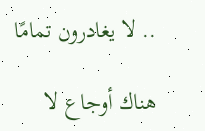.. لا يغادرون تمامًا

هناك أوجاع لا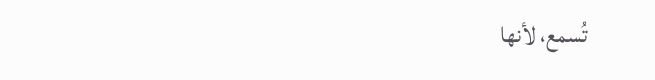تُسمع، لأنها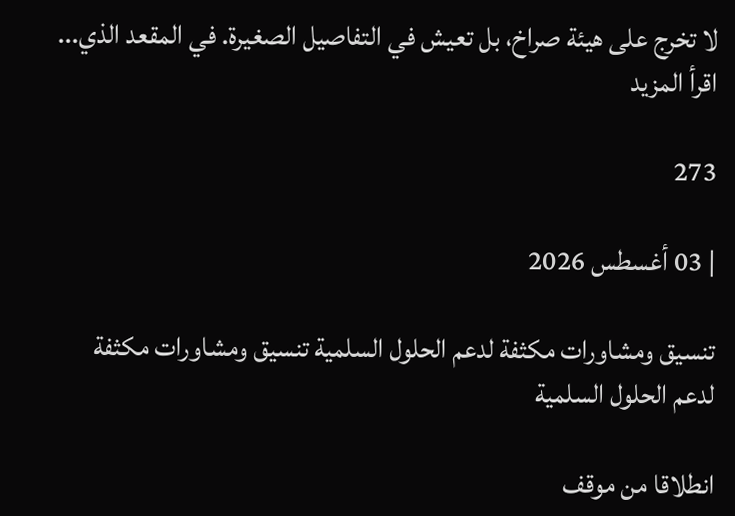لا تخرج على هيئة صراخ، بل تعيش في التفاصيل الصغيرة. في المقعد الذي... اقرأ المزيد

273

| 03 أغسطس 2026

تنسيق ومشاورات مكثفة لدعم الحلول السلمية تنسيق ومشاورات مكثفة لدعم الحلول السلمية

انطلاقا من موقف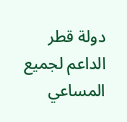دولة قطر الداعم لجميع المساعي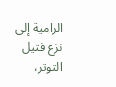الرامية إلى نزع فتيل التوتر،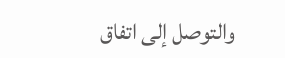والتوصل إلى اتفاق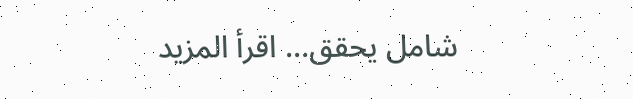شامل يحقق... اقرأ المزيد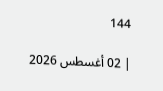144

| 02 أغسطس 2026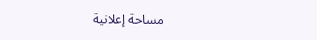مساحة إعلانية